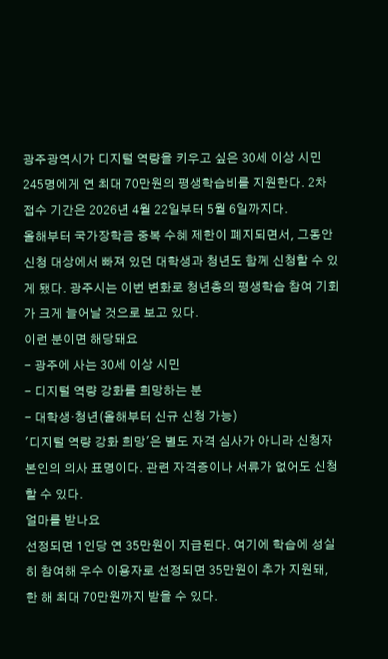광주광역시가 디지털 역량을 키우고 싶은 30세 이상 시민 245명에게 연 최대 70만원의 평생학습비를 지원한다. 2차 접수 기간은 2026년 4월 22일부터 5월 6일까지다.
올해부터 국가장학금 중복 수혜 제한이 폐지되면서, 그동안 신청 대상에서 빠져 있던 대학생과 청년도 함께 신청할 수 있게 됐다. 광주시는 이번 변화로 청년층의 평생학습 참여 기회가 크게 늘어날 것으로 보고 있다.
이런 분이면 해당돼요
- 광주에 사는 30세 이상 시민
- 디지털 역량 강화를 희망하는 분
- 대학생·청년(올해부터 신규 신청 가능)
'디지털 역량 강화 희망'은 별도 자격 심사가 아니라 신청자 본인의 의사 표명이다. 관련 자격증이나 서류가 없어도 신청할 수 있다.
얼마를 받나요
선정되면 1인당 연 35만원이 지급된다. 여기에 학습에 성실히 참여해 우수 이용자로 선정되면 35만원이 추가 지원돼, 한 해 최대 70만원까지 받을 수 있다.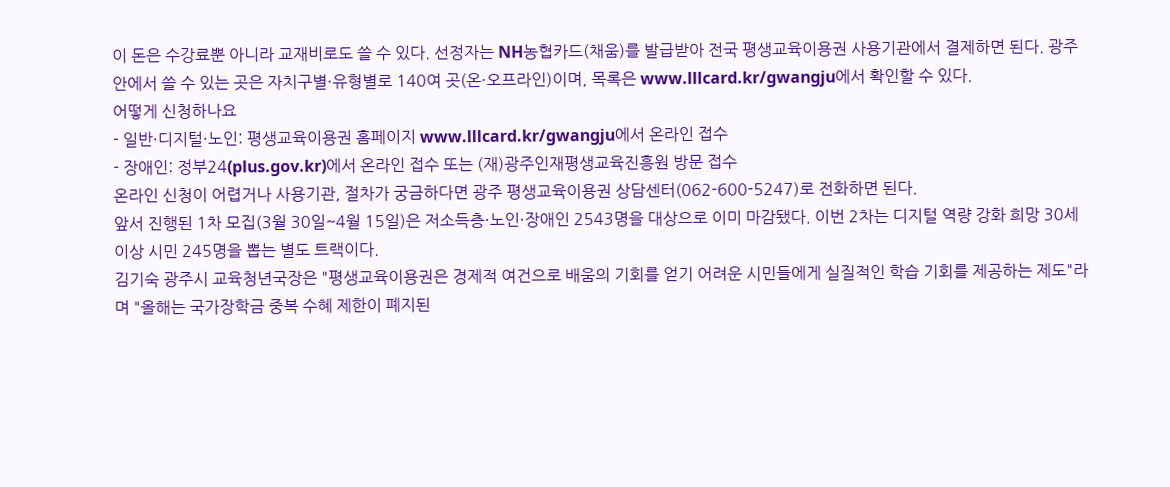이 돈은 수강료뿐 아니라 교재비로도 쓸 수 있다. 선정자는 NH농협카드(채움)를 발급받아 전국 평생교육이용권 사용기관에서 결제하면 된다. 광주 안에서 쓸 수 있는 곳은 자치구별·유형별로 140여 곳(온·오프라인)이며, 목록은 www.lllcard.kr/gwangju에서 확인할 수 있다.
어떻게 신청하나요
- 일반·디지털·노인: 평생교육이용권 홈페이지 www.lllcard.kr/gwangju에서 온라인 접수
- 장애인: 정부24(plus.gov.kr)에서 온라인 접수 또는 (재)광주인재평생교육진흥원 방문 접수
온라인 신청이 어렵거나 사용기관, 절차가 궁금하다면 광주 평생교육이용권 상담센터(062-600-5247)로 전화하면 된다.
앞서 진행된 1차 모집(3월 30일~4월 15일)은 저소득층·노인·장애인 2543명을 대상으로 이미 마감됐다. 이번 2차는 디지털 역량 강화 희망 30세 이상 시민 245명을 뽑는 별도 트랙이다.
김기숙 광주시 교육청년국장은 "평생교육이용권은 경제적 여건으로 배움의 기회를 얻기 어려운 시민들에게 실질적인 학습 기회를 제공하는 제도"라며 "올해는 국가장학금 중복 수혜 제한이 폐지된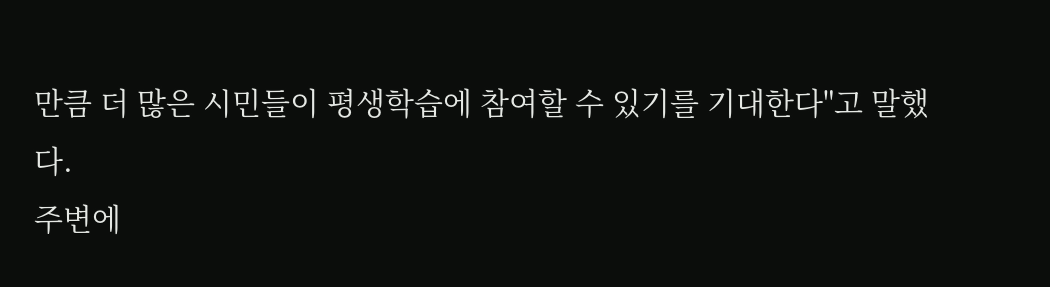만큼 더 많은 시민들이 평생학습에 참여할 수 있기를 기대한다"고 말했다.
주변에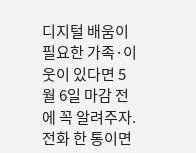디지털 배움이 필요한 가족·이웃이 있다면 5월 6일 마감 전에 꼭 알려주자. 전화 한 통이면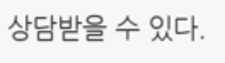상담받을 수 있다.